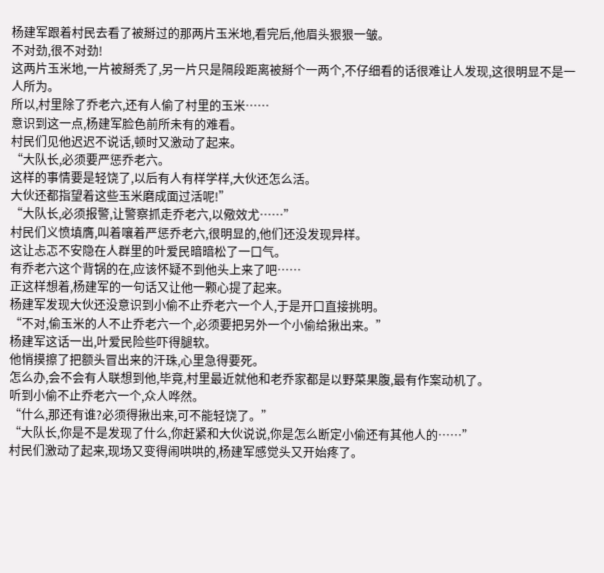杨建军跟着村民去看了被掰过的那两片玉米地,看完后,他眉头狠狠一皱。
不对劲,很不对劲!
这两片玉米地,一片被掰秃了,另一片只是隔段距离被掰个一两个,不仔细看的话很难让人发现,这很明显不是一人所为。
所以,村里除了乔老六,还有人偷了村里的玉米……
意识到这一点,杨建军脸色前所未有的难看。
村民们见他迟迟不说话,顿时又激动了起来。
“大队长,必须要严惩乔老六。
这样的事情要是轻饶了,以后有人有样学样,大伙还怎么活。
大伙还都指望着这些玉米磨成面过活呢!”
“大队长,必须报警,让警察抓走乔老六,以儆效尤……”
村民们义愤填膺,叫着嚷着严惩乔老六,很明显的,他们还没发现异样。
这让忐忑不安隐在人群里的叶爱民暗暗松了一口气。
有乔老六这个背锅的在,应该怀疑不到他头上来了吧……
正这样想着,杨建军的一句话又让他一颗心提了起来。
杨建军发现大伙还没意识到小偷不止乔老六一个人,于是开口直接挑明。
“不对,偷玉米的人不止乔老六一个,必须要把另外一个小偷给揪出来。”
杨建军这话一出,叶爱民险些吓得腿软。
他悄摸擦了把额头冒出来的汗珠,心里急得要死。
怎么办,会不会有人联想到他,毕竟,村里最近就他和老乔家都是以野菜果腹,最有作案动机了。
听到小偷不止乔老六一个,众人哗然。
“什么,那还有谁?必须得揪出来,可不能轻饶了。”
“大队长,你是不是发现了什么,你赶紧和大伙说说,你是怎么断定小偷还有其他人的……”
村民们激动了起来,现场又变得闹哄哄的,杨建军感觉头又开始疼了。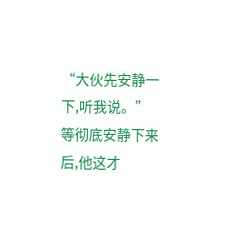“大伙先安静一下,听我说。”
等彻底安静下来后,他这才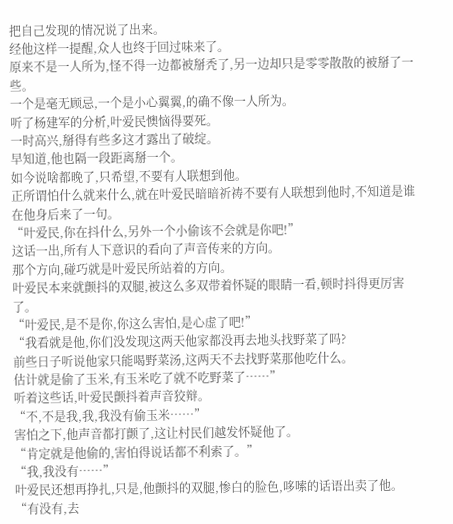把自己发现的情况说了出来。
经他这样一提醒,众人也终于回过味来了。
原来不是一人所为,怪不得一边都被掰秃了,另一边却只是零零散散的被掰了一些。
一个是毫无顾忌,一个是小心翼翼,的确不像一人所为。
听了杨建军的分析,叶爱民懊恼得要死。
一时高兴,掰得有些多这才露出了破绽。
早知道,他也隔一段距离掰一个。
如今说啥都晚了,只希望,不要有人联想到他。
正所谓怕什么就来什么,就在叶爱民暗暗祈祷不要有人联想到他时,不知道是谁在他身后来了一句。
“叶爱民,你在抖什么,另外一个小偷该不会就是你吧!”
这话一出,所有人下意识的看向了声音传来的方向。
那个方向,碰巧就是叶爱民所站着的方向。
叶爱民本来就颤抖的双腿,被这么多双带着怀疑的眼睛一看,顿时抖得更厉害了。
“叶爱民,是不是你,你这么害怕,是心虚了吧!”
“我看就是他,你们没发现这两天他家都没再去地头找野菜了吗?
前些日子听说他家只能喝野菜汤,这两天不去找野菜那他吃什么。
估计就是偷了玉米,有玉米吃了就不吃野菜了……”
听着这些话,叶爱民颤抖着声音狡辩。
“不,不是我,我,我没有偷玉米……”
害怕之下,他声音都打颤了,这让村民们越发怀疑他了。
“肯定就是他偷的,害怕得说话都不利索了。”
“我,我没有……”
叶爱民还想再挣扎,只是,他颤抖的双腿,惨白的脸色,哆嗦的话语出卖了他。
“有没有,去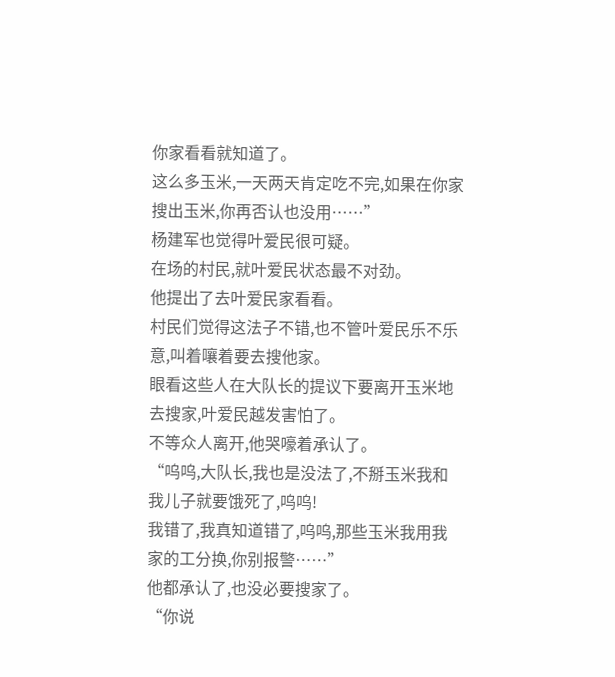你家看看就知道了。
这么多玉米,一天两天肯定吃不完,如果在你家搜出玉米,你再否认也没用……”
杨建军也觉得叶爱民很可疑。
在场的村民,就叶爱民状态最不对劲。
他提出了去叶爱民家看看。
村民们觉得这法子不错,也不管叶爱民乐不乐意,叫着嚷着要去搜他家。
眼看这些人在大队长的提议下要离开玉米地去搜家,叶爱民越发害怕了。
不等众人离开,他哭嚎着承认了。
“呜呜,大队长,我也是没法了,不掰玉米我和我儿子就要饿死了,呜呜!
我错了,我真知道错了,呜呜,那些玉米我用我家的工分换,你别报警……”
他都承认了,也没必要搜家了。
“你说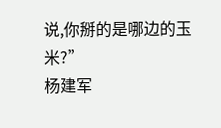说,你掰的是哪边的玉米?”
杨建军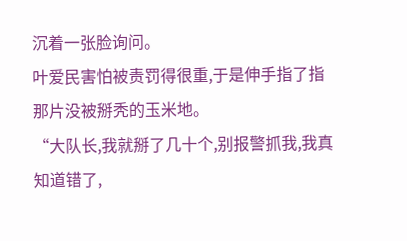沉着一张脸询问。
叶爱民害怕被责罚得很重,于是伸手指了指那片没被掰秃的玉米地。
“大队长,我就掰了几十个,别报警抓我,我真知道错了,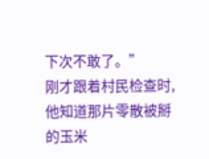下次不敢了。”
刚才跟着村民检查时,他知道那片零散被掰的玉米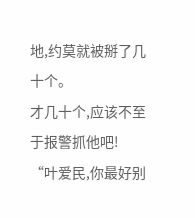地,约莫就被掰了几十个。
才几十个,应该不至于报警抓他吧!
“叶爱民,你最好别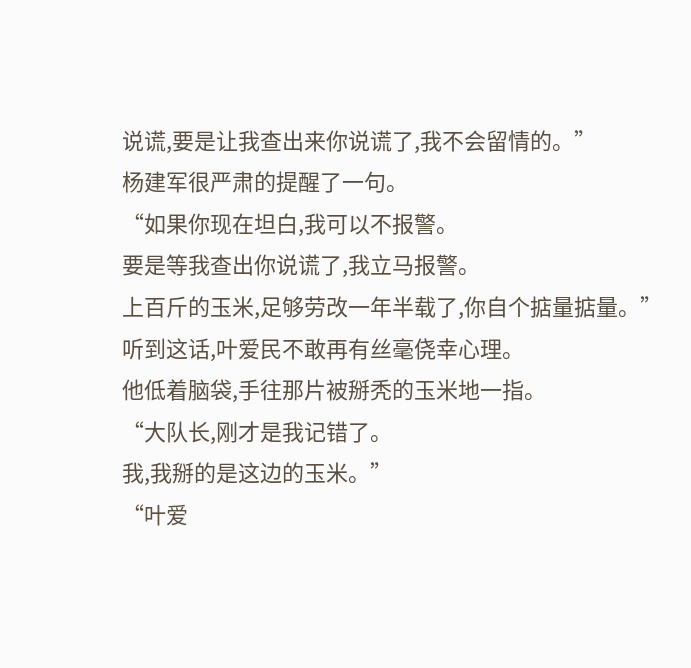说谎,要是让我查出来你说谎了,我不会留情的。”
杨建军很严肃的提醒了一句。
“如果你现在坦白,我可以不报警。
要是等我查出你说谎了,我立马报警。
上百斤的玉米,足够劳改一年半载了,你自个掂量掂量。”
听到这话,叶爱民不敢再有丝毫侥幸心理。
他低着脑袋,手往那片被掰秃的玉米地一指。
“大队长,刚才是我记错了。
我,我掰的是这边的玉米。”
“叶爱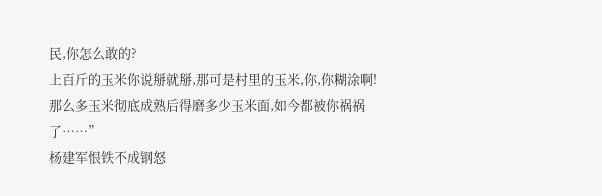民,你怎么敢的?
上百斤的玉米你说掰就掰,那可是村里的玉米,你,你糊涂啊!
那么多玉米彻底成熟后得磨多少玉米面,如今都被你祸祸了……”
杨建军恨铁不成钢怒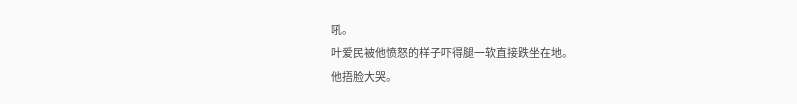吼。
叶爱民被他愤怒的样子吓得腿一软直接跌坐在地。
他捂脸大哭。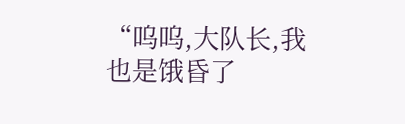“呜呜,大队长,我也是饿昏了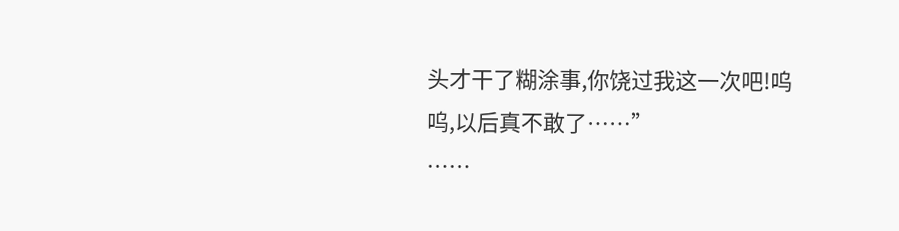头才干了糊涂事,你饶过我这一次吧!呜呜,以后真不敢了……”
……